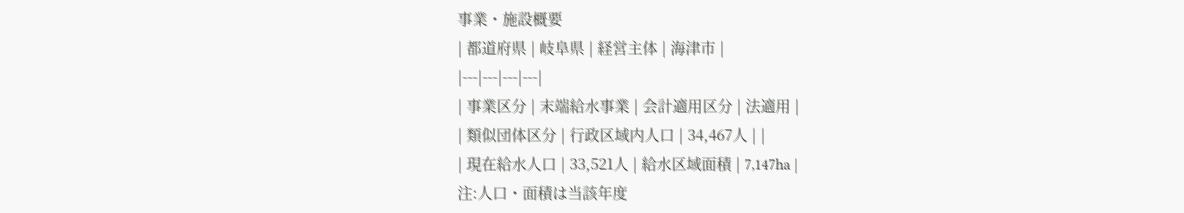事業・施設概要
| 都道府県 | 岐阜県 | 経営主体 | 海津市 |
|---|---|---|---|
| 事業区分 | 末端給水事業 | 会計適用区分 | 法適用 |
| 類似団体区分 | 行政区域内人口 | 34,467人 | |
| 現在給水人口 | 33,521人 | 給水区域面積 | 7,147ha |
注:人口・面積は当該年度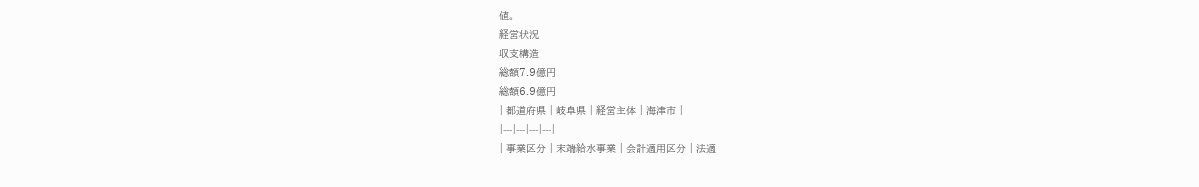値。
経営状況
収支構造
総額7.9億円
総額6.9億円
| 都道府県 | 岐阜県 | 経営主体 | 海津市 |
|---|---|---|---|
| 事業区分 | 末端給水事業 | 会計適用区分 | 法適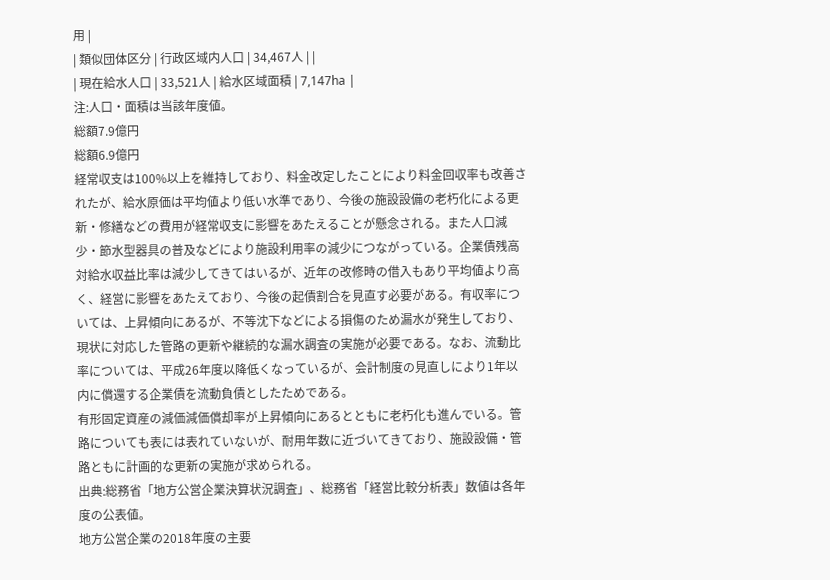用 |
| 類似団体区分 | 行政区域内人口 | 34,467人 | |
| 現在給水人口 | 33,521人 | 給水区域面積 | 7,147ha |
注:人口・面積は当該年度値。
総額7.9億円
総額6.9億円
経常収支は100%以上を維持しており、料金改定したことにより料金回収率も改善されたが、給水原価は平均値より低い水準であり、今後の施設設備の老朽化による更新・修繕などの費用が経常収支に影響をあたえることが懸念される。また人口減少・節水型器具の普及などにより施設利用率の減少につながっている。企業債残高対給水収益比率は減少してきてはいるが、近年の改修時の借入もあり平均値より高く、経営に影響をあたえており、今後の起債割合を見直す必要がある。有収率については、上昇傾向にあるが、不等沈下などによる損傷のため漏水が発生しており、現状に対応した管路の更新や継続的な漏水調査の実施が必要である。なお、流動比率については、平成26年度以降低くなっているが、会計制度の見直しにより1年以内に償還する企業債を流動負債としたためである。
有形固定資産の減価減価償却率が上昇傾向にあるとともに老朽化も進んでいる。管路についても表には表れていないが、耐用年数に近づいてきており、施設設備・管路ともに計画的な更新の実施が求められる。
出典:総務省「地方公営企業決算状況調査」、総務省「経営比較分析表」数値は各年度の公表値。
地方公営企業の2018年度の主要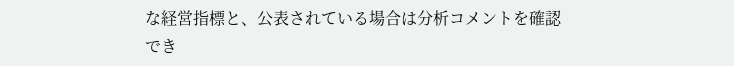な経営指標と、公表されている場合は分析コメントを確認でき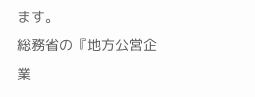ます。
総務省の『地方公営企業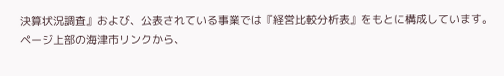決算状況調査』および、公表されている事業では『経営比較分析表』をもとに構成しています。
ページ上部の海津市リンクから、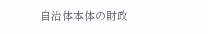自治体本体の財政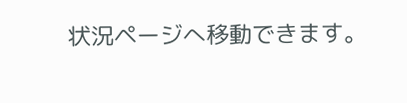状況ページへ移動できます。